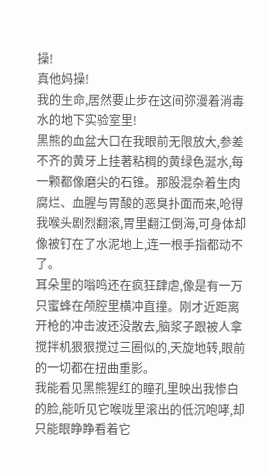操!
真他妈操!
我的生命,居然要止步在这间弥漫着消毒水的地下实验室里!
黑熊的血盆大口在我眼前无限放大,参差不齐的黄牙上挂著粘稠的黄绿色涎水,每一颗都像磨尖的石锥。那股混杂着生肉腐烂、血腥与胃酸的恶臭扑面而来,呛得我喉头剧烈翻滚,胃里翻江倒海,可身体却像被钉在了水泥地上,连一根手指都动不了。
耳朵里的嗡鸣还在疯狂肆虐,像是有一万只蜜蜂在颅腔里横冲直撞。刚才近距离开枪的冲击波还没散去,脑浆子跟被人拿搅拌机狠狠搅过三圈似的,天旋地转,眼前的一切都在扭曲重影。
我能看见黑熊猩红的瞳孔里映出我惨白的脸,能听见它喉咙里滚出的低沉咆哮,却只能眼睁睁看着它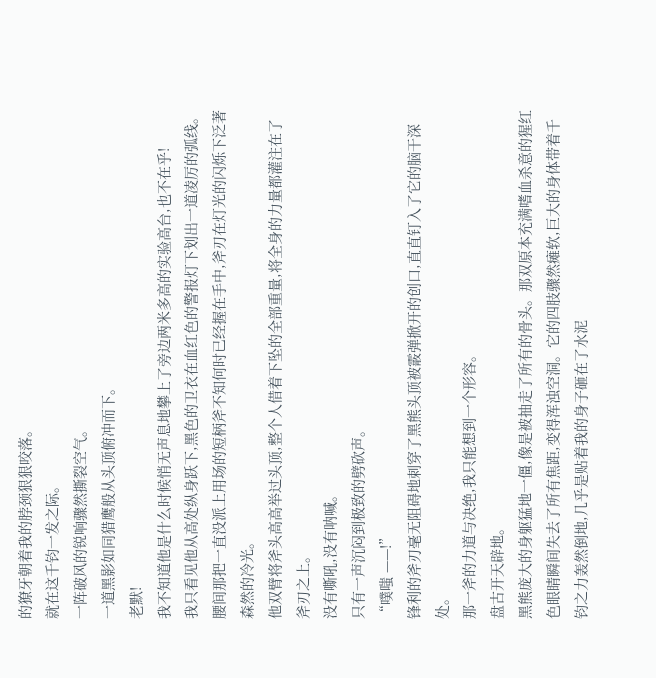的獠牙朝着我的脖颈狠狠咬落。
就在这千钧一发之际。
一阵破风的锐响骤然撕裂空气。
一道黑影如同猎鹰般从头顶俯冲而下。
老默!
我不知道他是什么时候悄无声息地攀上了旁边两米多高的实验高台,也不在乎!
我只看见他从高处纵身跃下,黑色的卫衣在血红色的警报灯下划出一道凌厉的弧线。腰间那把一直没派上用场的短柄斧不知何时已经握在手中,斧刃在灯光的闪烁下泛著森然的冷光。
他双臂将斧头高高举过头顶,整个人借着下坠的全部重量,将全身的力量都灌注在了斧刃之上。
没有嘶吼,没有呐喊。
只有一声沉闷到极致的劈砍声。
“噗嗤 ——!”
锋利的斧刃毫无阻碍地刺穿了黑熊头顶被霰弹掀开的创口,直直钉入了它的脑干深处。
那一斧的力道与决绝,我只能想到一个形容。
盘古开天辟地。
黑熊庞大的身躯猛地一僵,像是被抽走了所有的骨头。那双原本充满嗜血杀意的猩红色眼睛瞬间失去了所有焦距,变得浑浊空洞。它的四肢骤然瘫软,巨大的身体带着千钧之力轰然倒地,几乎是贴着我的身子砸在了水泥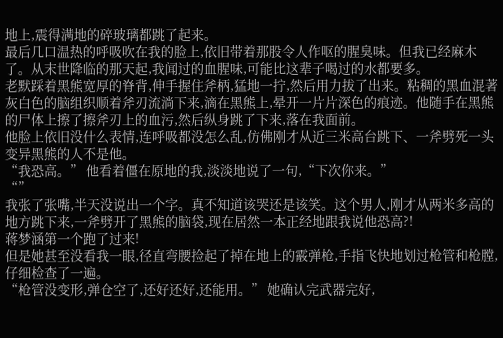地上,震得满地的碎玻璃都跳了起来。
最后几口温热的呼吸吹在我的脸上,依旧带着那股令人作呕的腥臭味。但我已经麻木了。从末世降临的那天起,我闻过的血腥味,可能比这辈子喝过的水都要多。
老默踩着黑熊宽厚的脊背,伸手握住斧柄,猛地一拧,然后用力拔了出来。粘稠的黑血混著灰白色的脑组织顺着斧刃流淌下来,滴在黑熊上,晕开一片片深色的痕迹。他随手在黑熊的尸体上擦了擦斧刃上的血污,然后纵身跳了下来,落在我面前。
他脸上依旧没什么表情,连呼吸都没怎么乱,仿佛刚才从近三米高台跳下、一斧劈死一头变异黑熊的人不是他。
“我恐高。” 他看着僵在原地的我,淡淡地说了一句,“下次你来。”
“”
我张了张嘴,半天没说出一个字。真不知道该哭还是该笑。这个男人,刚才从两米多高的地方跳下来,一斧劈开了黑熊的脑袋,现在居然一本正经地跟我说他恐高?!
蒋梦涵第一个跑了过来!
但是她甚至没看我一眼,径直弯腰捡起了掉在地上的霰弹枪,手指飞快地划过枪管和枪膛,仔细检查了一遍。
“枪管没变形,弹仓空了,还好还好,还能用。” 她确认完武器完好,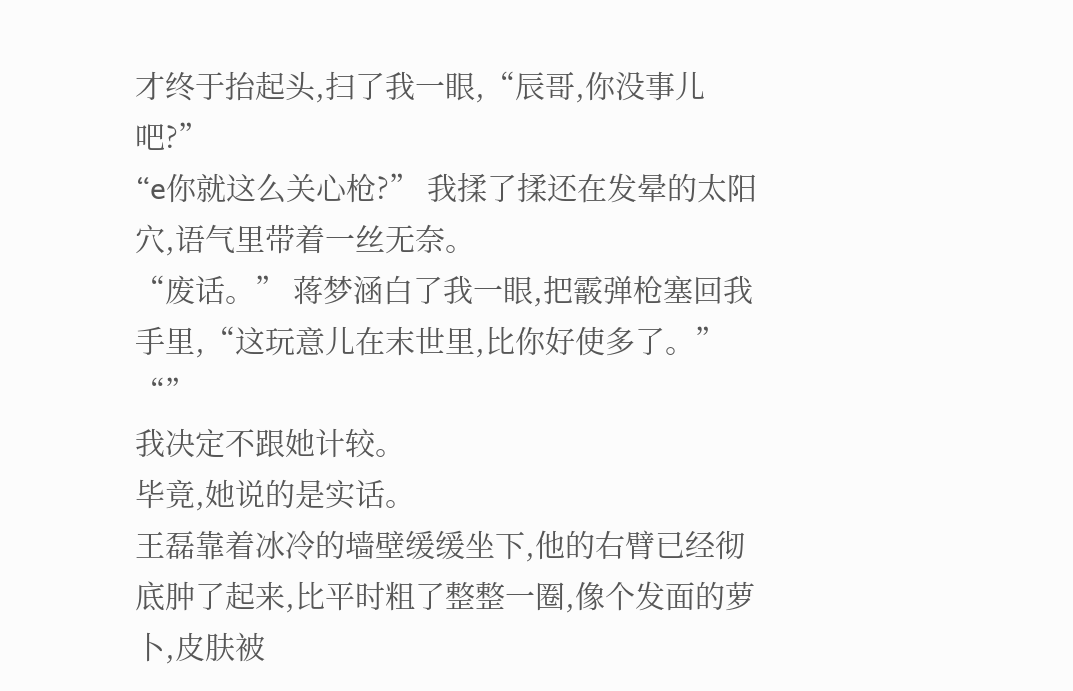才终于抬起头,扫了我一眼,“辰哥,你没事儿吧?”
“e你就这么关心枪?” 我揉了揉还在发晕的太阳穴,语气里带着一丝无奈。
“废话。” 蒋梦涵白了我一眼,把霰弹枪塞回我手里,“这玩意儿在末世里,比你好使多了。”
“”
我决定不跟她计较。
毕竟,她说的是实话。
王磊靠着冰冷的墙壁缓缓坐下,他的右臂已经彻底肿了起来,比平时粗了整整一圈,像个发面的萝卜,皮肤被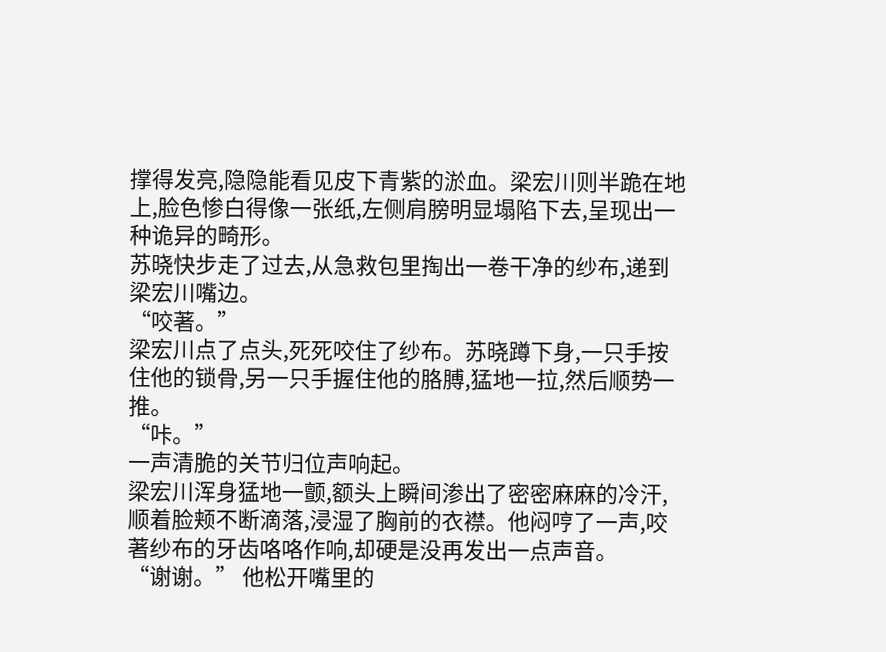撑得发亮,隐隐能看见皮下青紫的淤血。梁宏川则半跪在地上,脸色惨白得像一张纸,左侧肩膀明显塌陷下去,呈现出一种诡异的畸形。
苏晓快步走了过去,从急救包里掏出一卷干净的纱布,递到梁宏川嘴边。
“咬著。”
梁宏川点了点头,死死咬住了纱布。苏晓蹲下身,一只手按住他的锁骨,另一只手握住他的胳膊,猛地一拉,然后顺势一推。
“咔。”
一声清脆的关节归位声响起。
梁宏川浑身猛地一颤,额头上瞬间渗出了密密麻麻的冷汗,顺着脸颊不断滴落,浸湿了胸前的衣襟。他闷哼了一声,咬著纱布的牙齿咯咯作响,却硬是没再发出一点声音。
“谢谢。” 他松开嘴里的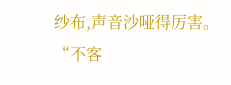纱布,声音沙哑得厉害。
“不客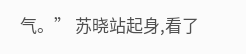气。” 苏晓站起身,看了